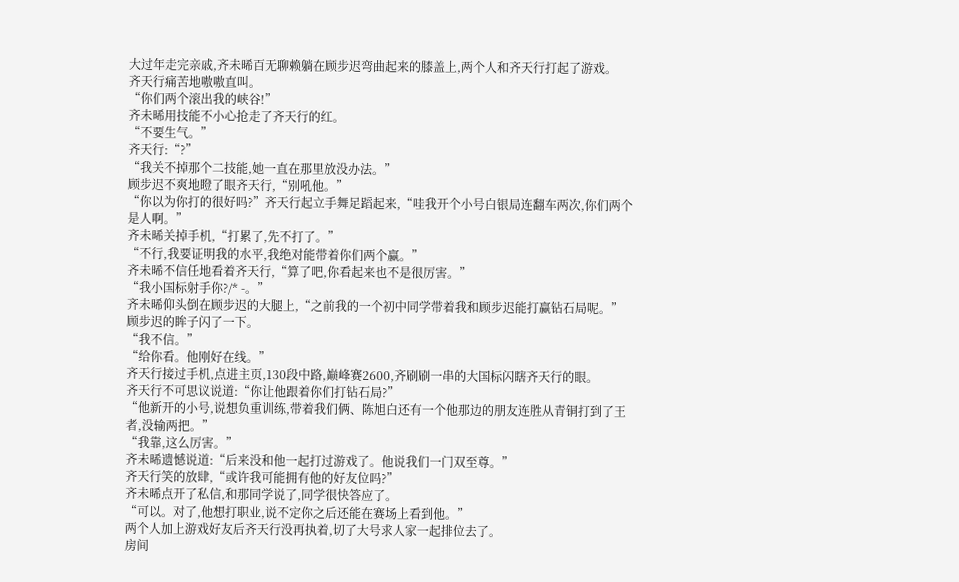大过年走完亲戚,齐未晞百无聊赖躺在顾步迟弯曲起来的膝盖上,两个人和齐天行打起了游戏。
齐天行痛苦地嗷嗷直叫。
“你们两个滚出我的峡谷!”
齐未晞用技能不小心抢走了齐天行的红。
“不要生气。”
齐天行:“?”
“我关不掉那个二技能,她一直在那里放没办法。”
顾步迟不爽地瞪了眼齐天行,“别吼他。”
“你以为你打的很好吗?”齐天行起立手舞足蹈起来,“哇我开个小号白银局连翻车两次,你们两个是人啊。”
齐未晞关掉手机,“打累了,先不打了。”
“不行,我要证明我的水平,我绝对能带着你们两个赢。”
齐未晞不信任地看着齐天行,“算了吧,你看起来也不是很厉害。”
“我小国标射手你?/* -。”
齐未晞仰头倒在顾步迟的大腿上,“之前我的一个初中同学带着我和顾步迟能打赢钻石局呢。”
顾步迟的眸子闪了一下。
“我不信。”
“给你看。他刚好在线。”
齐天行接过手机,点进主页,130段中路,巅峰赛2600,齐刷刷一串的大国标闪瞎齐天行的眼。
齐天行不可思议说道:“你让他跟着你们打钻石局?”
“他新开的小号,说想负重训练,带着我们俩、陈旭白还有一个他那边的朋友连胜从青铜打到了王者,没输两把。”
“我靠,这么厉害。”
齐未晞遗憾说道:“后来没和他一起打过游戏了。他说我们一门双至尊。”
齐天行笑的放肆,“或许我可能拥有他的好友位吗?”
齐未晞点开了私信,和那同学说了,同学很快答应了。
“可以。对了,他想打职业,说不定你之后还能在赛场上看到他。”
两个人加上游戏好友后齐天行没再执着,切了大号求人家一起排位去了。
房间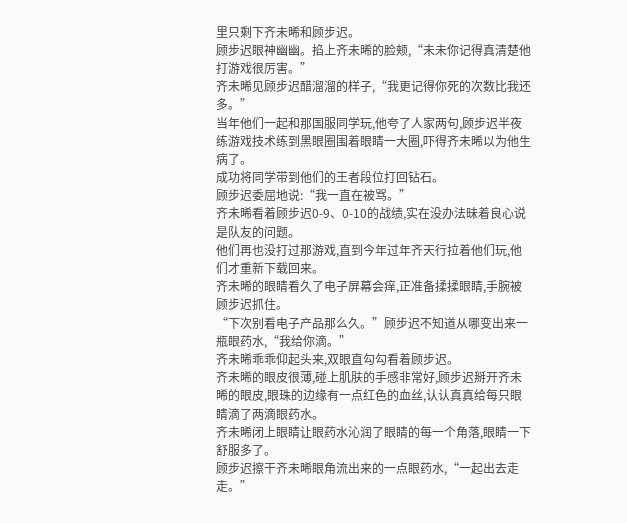里只剩下齐未晞和顾步迟。
顾步迟眼神幽幽。掐上齐未晞的脸颊,“未未你记得真清楚他打游戏很厉害。”
齐未晞见顾步迟醋溜溜的样子,“我更记得你死的次数比我还多。”
当年他们一起和那国服同学玩,他夸了人家两句,顾步迟半夜练游戏技术练到黑眼圈围着眼睛一大圈,吓得齐未晞以为他生病了。
成功将同学带到他们的王者段位打回钻石。
顾步迟委屈地说:“我一直在被骂。”
齐未晞看着顾步迟0-9、0-10的战绩,实在没办法昧着良心说是队友的问题。
他们再也没打过那游戏,直到今年过年齐天行拉着他们玩,他们才重新下载回来。
齐未晞的眼睛看久了电子屏幕会痒,正准备揉揉眼睛,手腕被顾步迟抓住。
“下次别看电子产品那么久。”顾步迟不知道从哪变出来一瓶眼药水,“我给你滴。”
齐未晞乖乖仰起头来,双眼直勾勾看着顾步迟。
齐未晞的眼皮很薄,碰上肌肤的手感非常好,顾步迟掰开齐未晞的眼皮,眼珠的边缘有一点红色的血丝,认认真真给每只眼睛滴了两滴眼药水。
齐未晞闭上眼睛让眼药水沁润了眼睛的每一个角落,眼睛一下舒服多了。
顾步迟擦干齐未晞眼角流出来的一点眼药水,“一起出去走走。”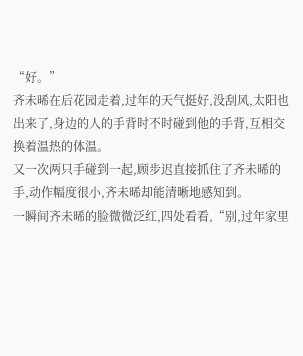“好。”
齐未晞在后花园走着,过年的天气挺好,没刮风,太阳也出来了,身边的人的手背时不时碰到他的手背,互相交换着温热的体温。
又一次两只手碰到一起,顾步迟直接抓住了齐未晞的手,动作幅度很小,齐未晞却能清晰地感知到。
一瞬间齐未晞的脸微微泛红,四处看看,“别,过年家里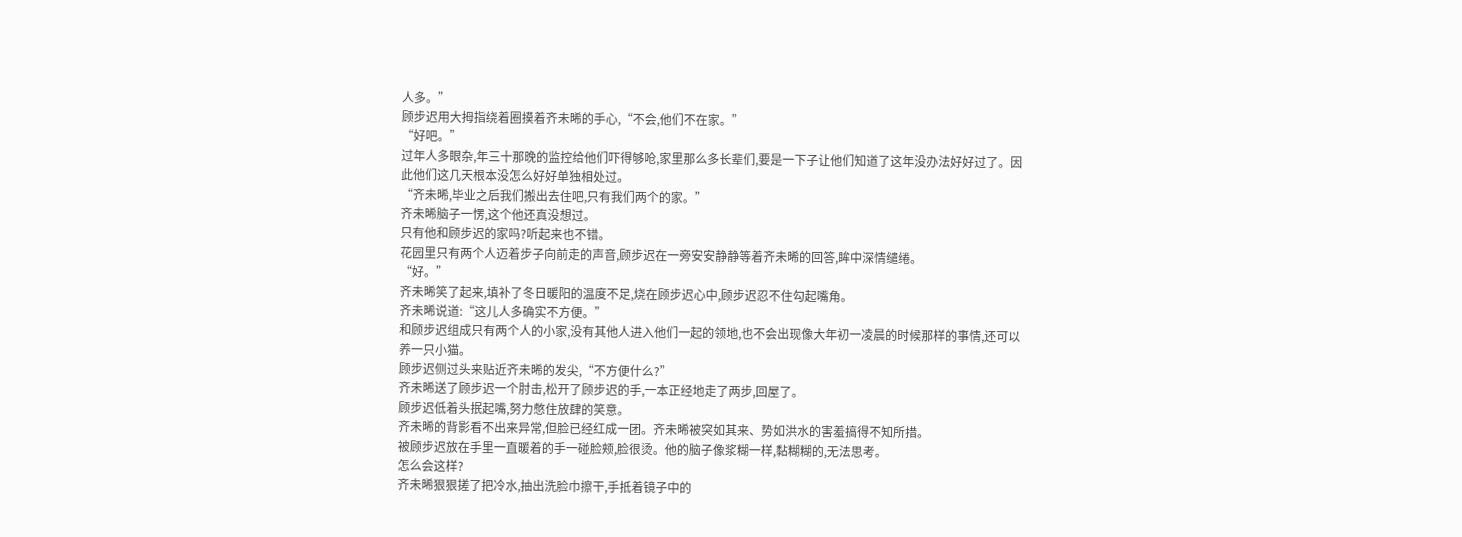人多。”
顾步迟用大拇指绕着圈摸着齐未晞的手心,“不会,他们不在家。”
“好吧。”
过年人多眼杂,年三十那晚的监控给他们吓得够呛,家里那么多长辈们,要是一下子让他们知道了这年没办法好好过了。因此他们这几天根本没怎么好好单独相处过。
“齐未晞,毕业之后我们搬出去住吧,只有我们两个的家。”
齐未晞脑子一愣,这个他还真没想过。
只有他和顾步迟的家吗?听起来也不错。
花园里只有两个人迈着步子向前走的声音,顾步迟在一旁安安静静等着齐未晞的回答,眸中深情缱绻。
“好。”
齐未晞笑了起来,填补了冬日暖阳的温度不足,烧在顾步迟心中,顾步迟忍不住勾起嘴角。
齐未晞说道:“这儿人多确实不方便。”
和顾步迟组成只有两个人的小家,没有其他人进入他们一起的领地,也不会出现像大年初一凌晨的时候那样的事情,还可以养一只小猫。
顾步迟侧过头来贴近齐未晞的发尖,“不方便什么?”
齐未晞送了顾步迟一个肘击,松开了顾步迟的手,一本正经地走了两步,回屋了。
顾步迟低着头抿起嘴,努力憋住放肆的笑意。
齐未晞的背影看不出来异常,但脸已经红成一团。齐未晞被突如其来、势如洪水的害羞搞得不知所措。
被顾步迟放在手里一直暖着的手一碰脸颊,脸很烫。他的脑子像浆糊一样,黏糊糊的,无法思考。
怎么会这样?
齐未晞狠狠搓了把冷水,抽出洗脸巾擦干,手抵着镜子中的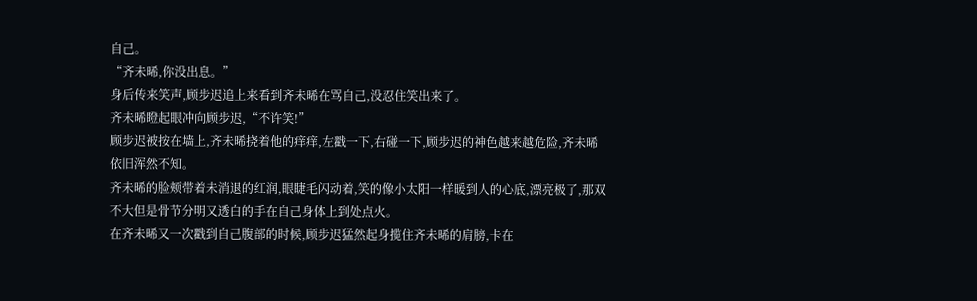自己。
“齐未晞,你没出息。”
身后传来笑声,顾步迟追上来看到齐未晞在骂自己,没忍住笑出来了。
齐未晞瞪起眼冲向顾步迟,“不许笑!”
顾步迟被按在墙上,齐未晞挠着他的痒痒,左戳一下,右碰一下,顾步迟的神色越来越危险,齐未晞依旧浑然不知。
齐未晞的脸颊带着未消退的红润,眼睫毛闪动着,笑的像小太阳一样暖到人的心底,漂亮极了,那双不大但是骨节分明又透白的手在自己身体上到处点火。
在齐未晞又一次戳到自己腹部的时候,顾步迟猛然起身揽住齐未晞的肩膀,卡在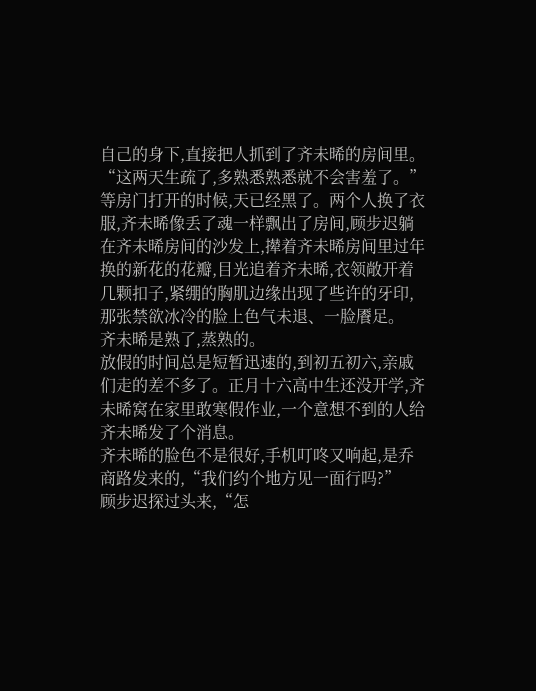自己的身下,直接把人抓到了齐未晞的房间里。
“这两天生疏了,多熟悉熟悉就不会害羞了。”
等房门打开的时候,天已经黑了。两个人换了衣服,齐未晞像丢了魂一样飘出了房间,顾步迟躺在齐未晞房间的沙发上,撵着齐未晞房间里过年换的新花的花瓣,目光追着齐未晞,衣领敞开着几颗扣子,紧绷的胸肌边缘出现了些许的牙印,那张禁欲冰冷的脸上色气未退、一脸餍足。
齐未晞是熟了,蒸熟的。
放假的时间总是短暂迅速的,到初五初六,亲戚们走的差不多了。正月十六高中生还没开学,齐未晞窝在家里敢寒假作业,一个意想不到的人给齐未晞发了个消息。
齐未晞的脸色不是很好,手机叮咚又响起,是乔商路发来的,“我们约个地方见一面行吗?”
顾步迟探过头来,“怎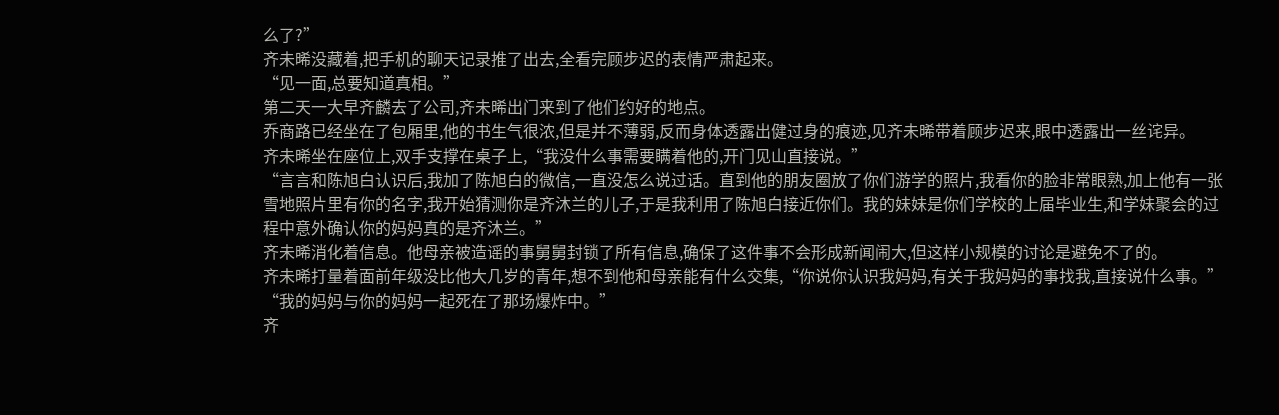么了?”
齐未晞没藏着,把手机的聊天记录推了出去,全看完顾步迟的表情严肃起来。
“见一面,总要知道真相。”
第二天一大早齐麟去了公司,齐未晞出门来到了他们约好的地点。
乔商路已经坐在了包厢里,他的书生气很浓,但是并不薄弱,反而身体透露出健过身的痕迹,见齐未晞带着顾步迟来,眼中透露出一丝诧异。
齐未晞坐在座位上,双手支撑在桌子上,“我没什么事需要瞒着他的,开门见山直接说。”
“言言和陈旭白认识后,我加了陈旭白的微信,一直没怎么说过话。直到他的朋友圈放了你们游学的照片,我看你的脸非常眼熟,加上他有一张雪地照片里有你的名字,我开始猜测你是齐沐兰的儿子,于是我利用了陈旭白接近你们。我的妹妹是你们学校的上届毕业生,和学妹聚会的过程中意外确认你的妈妈真的是齐沐兰。”
齐未晞消化着信息。他母亲被造谣的事舅舅封锁了所有信息,确保了这件事不会形成新闻闹大,但这样小规模的讨论是避免不了的。
齐未晞打量着面前年级没比他大几岁的青年,想不到他和母亲能有什么交集,“你说你认识我妈妈,有关于我妈妈的事找我,直接说什么事。”
“我的妈妈与你的妈妈一起死在了那场爆炸中。”
齐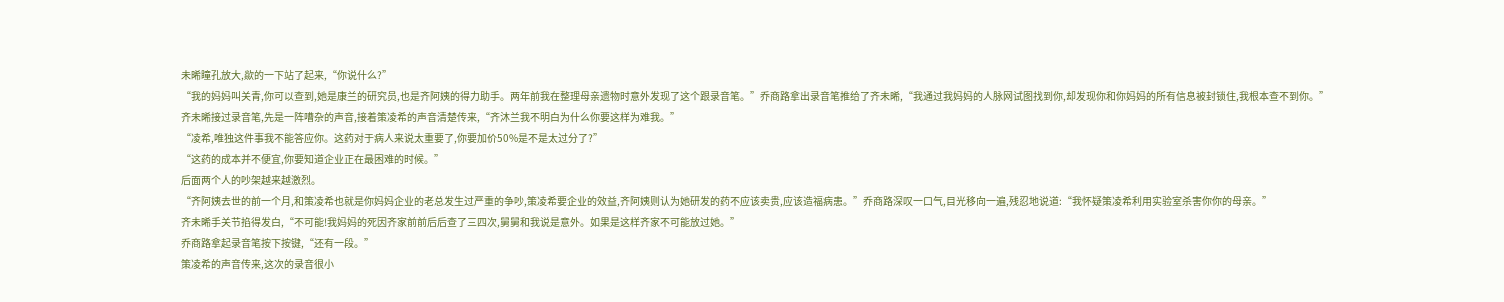未晞瞳孔放大,歘的一下站了起来,“你说什么?”
“我的妈妈叫关青,你可以查到,她是康兰的研究员,也是齐阿姨的得力助手。两年前我在整理母亲遗物时意外发现了这个跟录音笔。”乔商路拿出录音笔推给了齐未晞,“我通过我妈妈的人脉网试图找到你,却发现你和你妈妈的所有信息被封锁住,我根本查不到你。”
齐未晞接过录音笔,先是一阵嘈杂的声音,接着策凌希的声音清楚传来,“齐沐兰我不明白为什么你要这样为难我。”
“凌希,唯独这件事我不能答应你。这药对于病人来说太重要了,你要加价50%是不是太过分了?”
“这药的成本并不便宜,你要知道企业正在最困难的时候。”
后面两个人的吵架越来越激烈。
“齐阿姨去世的前一个月,和策凌希也就是你妈妈企业的老总发生过严重的争吵,策凌希要企业的效益,齐阿姨则认为她研发的药不应该卖贵,应该造福病患。”乔商路深叹一口气,目光移向一遍,残忍地说道:“我怀疑策凌希利用实验室杀害你你的母亲。”
齐未晞手关节掐得发白,“不可能!我妈妈的死因齐家前前后后查了三四次,舅舅和我说是意外。如果是这样齐家不可能放过她。”
乔商路拿起录音笔按下按键,“还有一段。”
策凌希的声音传来,这次的录音很小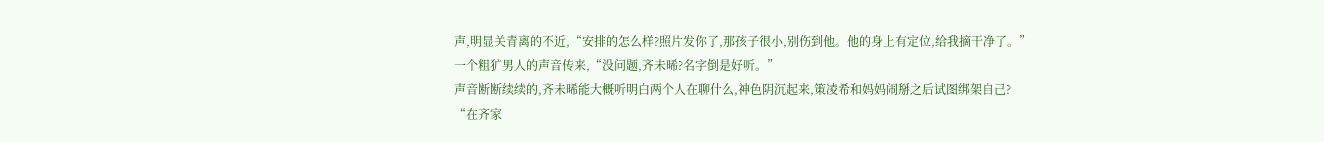声,明显关青离的不近,“安排的怎么样?照片发你了,那孩子很小,别伤到他。他的身上有定位,给我摘干净了。”
一个粗犷男人的声音传来,“没问题,齐未晞?名字倒是好听。”
声音断断续续的,齐未晞能大概听明白两个人在聊什么,神色阴沉起来,策凌希和妈妈闹掰之后试图绑架自己?
“在齐家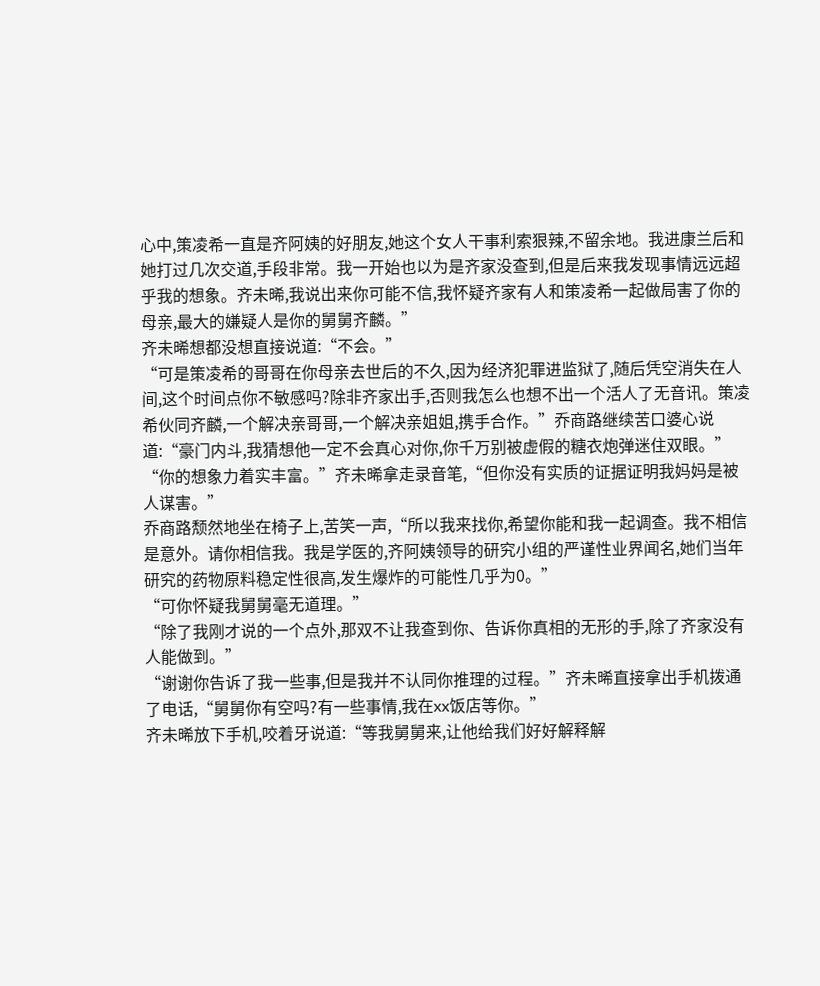心中,策凌希一直是齐阿姨的好朋友,她这个女人干事利索狠辣,不留余地。我进康兰后和她打过几次交道,手段非常。我一开始也以为是齐家没查到,但是后来我发现事情远远超乎我的想象。齐未晞,我说出来你可能不信,我怀疑齐家有人和策凌希一起做局害了你的母亲,最大的嫌疑人是你的舅舅齐麟。”
齐未晞想都没想直接说道:“不会。”
“可是策凌希的哥哥在你母亲去世后的不久,因为经济犯罪进监狱了,随后凭空消失在人间,这个时间点你不敏感吗?除非齐家出手,否则我怎么也想不出一个活人了无音讯。策凌希伙同齐麟,一个解决亲哥哥,一个解决亲姐姐,携手合作。”乔商路继续苦口婆心说道:“豪门内斗,我猜想他一定不会真心对你,你千万别被虚假的糖衣炮弹迷住双眼。”
“你的想象力着实丰富。”齐未晞拿走录音笔,“但你没有实质的证据证明我妈妈是被人谋害。”
乔商路颓然地坐在椅子上,苦笑一声,“所以我来找你,希望你能和我一起调查。我不相信是意外。请你相信我。我是学医的,齐阿姨领导的研究小组的严谨性业界闻名,她们当年研究的药物原料稳定性很高,发生爆炸的可能性几乎为0。”
“可你怀疑我舅舅毫无道理。”
“除了我刚才说的一个点外,那双不让我查到你、告诉你真相的无形的手,除了齐家没有人能做到。”
“谢谢你告诉了我一些事,但是我并不认同你推理的过程。”齐未晞直接拿出手机拨通了电话,“舅舅你有空吗?有一些事情,我在xx饭店等你。”
齐未晞放下手机,咬着牙说道:“等我舅舅来,让他给我们好好解释解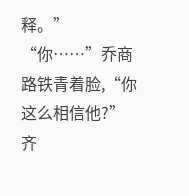释。”
“你……”乔商路铁青着脸,“你这么相信他?”
齐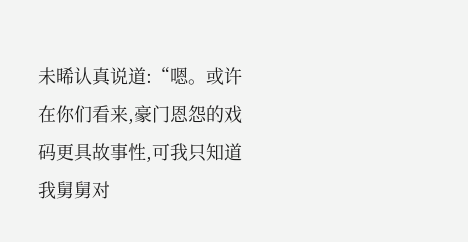未晞认真说道:“嗯。或许在你们看来,豪门恩怨的戏码更具故事性,可我只知道我舅舅对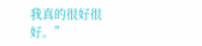我真的很好很好。”